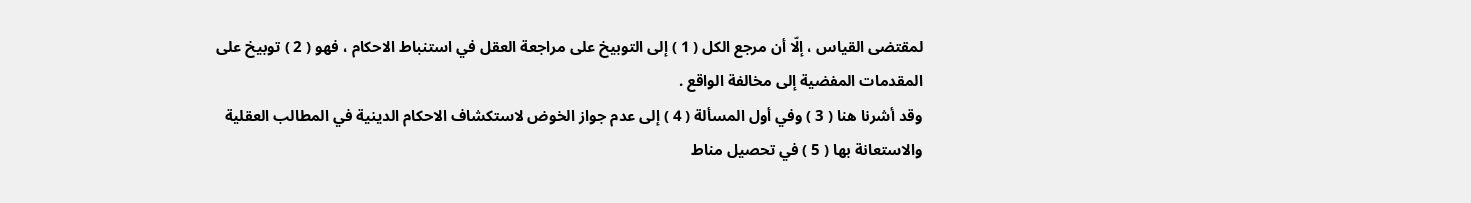لمقتضى القياس ، إلّا أن مرجع الكل ( 1 ) إلى التوبيخ على مراجعة العقل في استنباط الاحكام ، فهو ( 2 ) توبيخ على المقدمات المفضية إلى مخالفة الواقع .
وقد أشرنا هنا ( 3 ) وفي أول المسألة ( 4 ) إلى عدم جواز الخوض لاستكشاف الاحكام الدينية في المطالب العقلية والاستعانة بها ( 5 ) في تحصيل مناط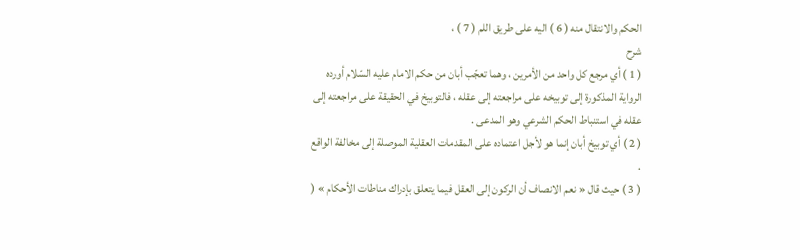الحكم والانتقال منه ( 6 ) اليه على طريق اللم ( 7 ) ،
شرح
( 1 ) أي مرجع كل واحد من الأمرين ، وهما تعجّب أبان من حكم الامام عليه السّلام أورده الرواية المذكورة إلى توبيخه على مراجعته إلى عقله ، فالتوبيخ في الحقيقة على مراجعته إلى عقله في استنباط الحكم الشرعي وهو المدعى .
( 2 ) أي توبيخ أبان إنما هو لأجل اعتماده على المقدمات العقلية الموصلة إلى مخالفة الواقع .
( 3 ) حيث قال « نعم الانصاف أن الركون إلى العقل فيما يتعلق بإدراك مناطات الأحكام » (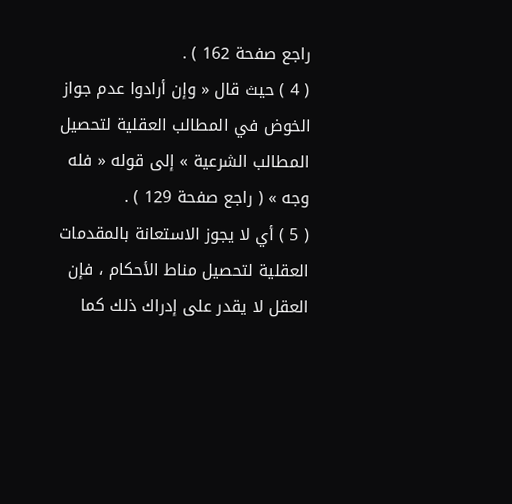راجع صفحة 162 ) .
( 4 ) حيث قال « وإن أرادوا عدم جواز الخوض في المطالب العقلية لتحصيل المطالب الشرعية » إلى قوله « فله وجه » ( راجع صفحة 129 ) .
( 5 ) أي لا يجوز الاستعانة بالمقدمات العقلية لتحصيل مناط الأحكام ، فإن العقل لا يقدر على إدراك ذلك كما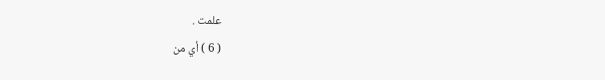علمت .
( 6 ) أي من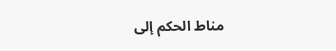مناط الحكم إلى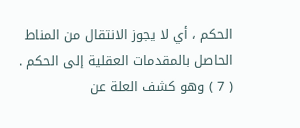الحكم ، أي لا يجوز الانتقال من المناط الحاصل بالمقدمات العقلية إلى الحكم .
( 7 ) وهو كشف العلة عن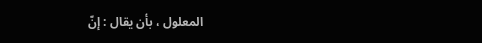المعلول ، بأن يقال : إنّ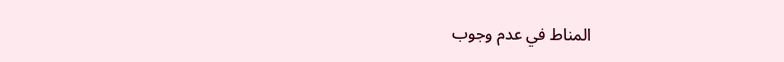المناط في عدم وجوب